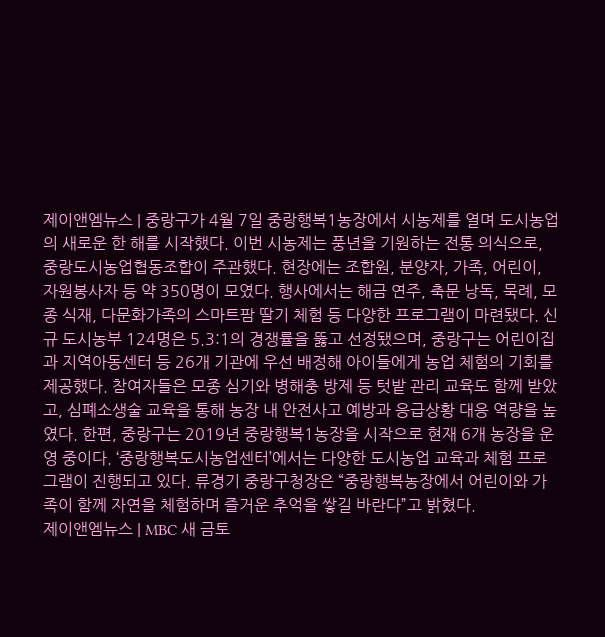제이앤엠뉴스 | 중랑구가 4월 7일 중랑행복1농장에서 시농제를 열며 도시농업의 새로운 한 해를 시작했다. 이번 시농제는 풍년을 기원하는 전통 의식으로, 중랑도시농업협동조합이 주관했다. 현장에는 조합원, 분양자, 가족, 어린이, 자원봉사자 등 약 350명이 모였다. 행사에서는 해금 연주, 축문 낭독, 묵례, 모종 식재, 다문화가족의 스마트팜 딸기 체험 등 다양한 프로그램이 마련됐다. 신규 도시농부 124명은 5.3:1의 경쟁률을 뚫고 선정됐으며, 중랑구는 어린이집과 지역아동센터 등 26개 기관에 우선 배정해 아이들에게 농업 체험의 기회를 제공했다. 참여자들은 모종 심기와 병해충 방제 등 텃밭 관리 교육도 함께 받았고, 심폐소생술 교육을 통해 농장 내 안전사고 예방과 응급상황 대응 역량을 높였다. 한편, 중랑구는 2019년 중랑행복1농장을 시작으로 현재 6개 농장을 운영 중이다. ‘중랑행복도시농업센터’에서는 다양한 도시농업 교육과 체험 프로그램이 진행되고 있다. 류경기 중랑구청장은 “중랑행복농장에서 어린이와 가족이 함께 자연을 체험하며 즐거운 추억을 쌓길 바란다”고 밝혔다.
제이앤엠뉴스 | MBC 새 금토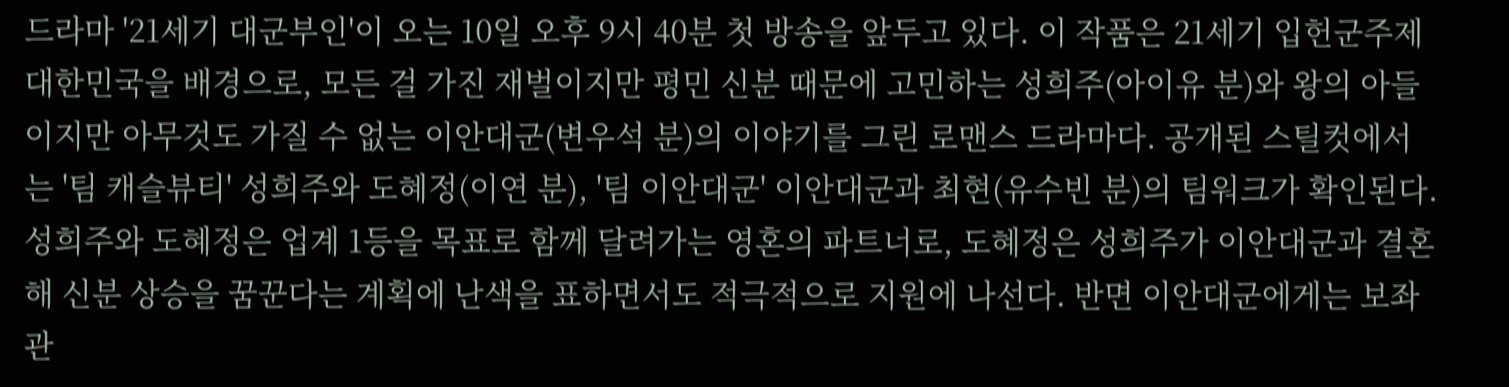드라마 '21세기 대군부인'이 오는 10일 오후 9시 40분 첫 방송을 앞두고 있다. 이 작품은 21세기 입헌군주제 대한민국을 배경으로, 모든 걸 가진 재벌이지만 평민 신분 때문에 고민하는 성희주(아이유 분)와 왕의 아들이지만 아무것도 가질 수 없는 이안대군(변우석 분)의 이야기를 그린 로맨스 드라마다. 공개된 스틸컷에서는 '팀 캐슬뷰티' 성희주와 도혜정(이연 분), '팀 이안대군' 이안대군과 최현(유수빈 분)의 팀워크가 확인된다. 성희주와 도혜정은 업계 1등을 목표로 함께 달려가는 영혼의 파트너로, 도혜정은 성희주가 이안대군과 결혼해 신분 상승을 꿈꾼다는 계획에 난색을 표하면서도 적극적으로 지원에 나선다. 반면 이안대군에게는 보좌관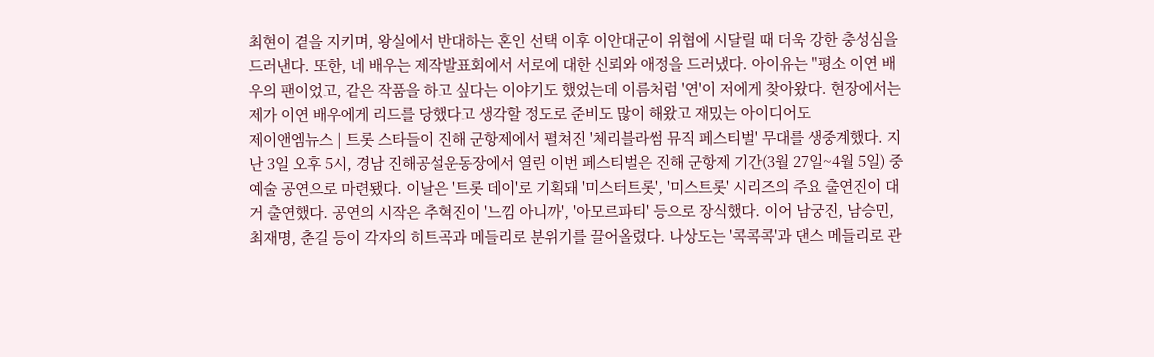최현이 곁을 지키며, 왕실에서 반대하는 혼인 선택 이후 이안대군이 위협에 시달릴 때 더욱 강한 충성심을 드러낸다. 또한, 네 배우는 제작발표회에서 서로에 대한 신뢰와 애정을 드러냈다. 아이유는 "평소 이연 배우의 팬이었고, 같은 작품을 하고 싶다는 이야기도 했었는데 이름처럼 '연'이 저에게 찾아왔다. 현장에서는 제가 이연 배우에게 리드를 당했다고 생각할 정도로 준비도 많이 해왔고 재밌는 아이디어도
제이앤엠뉴스 | 트롯 스타들이 진해 군항제에서 펼쳐진 '체리블라썸 뮤직 페스티벌' 무대를 생중계했다. 지난 3일 오후 5시, 경남 진해공설운동장에서 열린 이번 페스티벌은 진해 군항제 기간(3월 27일~4월 5일) 중 예술 공연으로 마련됐다. 이날은 '트롯 데이'로 기획돼 '미스터트롯', '미스트롯' 시리즈의 주요 출연진이 대거 출연했다. 공연의 시작은 추혁진이 '느낌 아니까', '아모르파티' 등으로 장식했다. 이어 남궁진, 남승민, 최재명, 춘길 등이 각자의 히트곡과 메들리로 분위기를 끌어올렸다. 나상도는 '콕콕콕'과 댄스 메들리로 관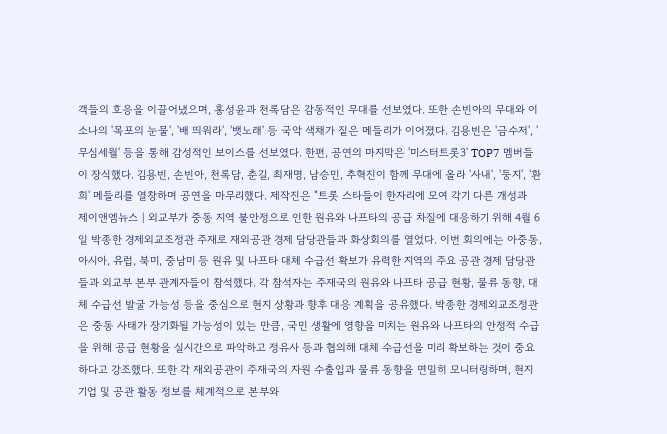객들의 호응을 이끌어냈으며, 홍성윤과 천록담은 감동적인 무대를 선보였다. 또한 손빈아의 무대와 이소나의 '목포의 눈물', '배 띄워라', '뱃노래' 등 국악 색채가 짙은 메들리가 이어졌다. 김용빈은 '금수저', '무심세월' 등을 통해 감성적인 보이스를 선보였다. 한편, 공연의 마지막은 '미스터트롯3' TOP7 멤버들이 장식했다. 김용빈, 손빈아, 천록담, 춘길, 최재명, 남승민, 추혁진이 함께 무대에 올라 '사내', '둥지', '환희' 메들리를 열창하며 공연을 마무리했다. 제작진은 "트롯 스타들이 한자리에 모여 각기 다른 개성과
제이앤엠뉴스 | 외교부가 중동 지역 불안정으로 인한 원유와 나프타의 공급 차질에 대응하기 위해 4월 6일 박종한 경제외교조정관 주재로 재외공관 경제 담당관들과 화상회의를 열었다. 이번 회의에는 아중동, 아시아, 유럽, 북미, 중남미 등 원유 및 나프타 대체 수급선 확보가 유력한 지역의 주요 공관 경제 담당관들과 외교부 본부 관계자들이 참석했다. 각 참석자는 주재국의 원유와 나프타 공급 현황, 물류 동향, 대체 수급선 발굴 가능성 등을 중심으로 현지 상황과 향후 대응 계획을 공유했다. 박종한 경제외교조정관은 중동 사태가 장기화될 가능성이 있는 만큼, 국민 생활에 영향을 미치는 원유와 나프타의 안정적 수급을 위해 공급 현황을 실시간으로 파악하고 정유사 등과 협의해 대체 수급선을 미리 확보하는 것이 중요하다고 강조했다. 또한 각 재외공관이 주재국의 자원 수출입과 물류 동향을 면밀히 모니터링하며, 현지 기업 및 공관 활동 정보를 체계적으로 본부와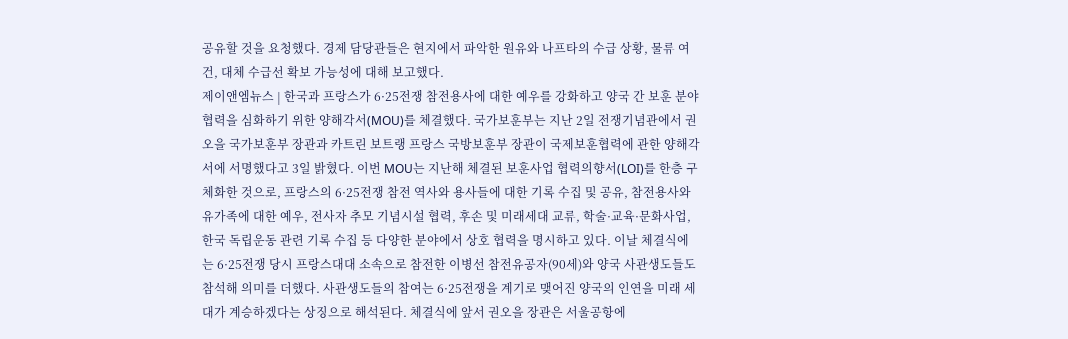공유할 것을 요청했다. 경제 담당관들은 현지에서 파악한 원유와 나프타의 수급 상황, 물류 여건, 대체 수급선 확보 가능성에 대해 보고했다.
제이앤엠뉴스 | 한국과 프랑스가 6·25전쟁 참전용사에 대한 예우를 강화하고 양국 간 보훈 분야 협력을 심화하기 위한 양해각서(MOU)를 체결했다. 국가보훈부는 지난 2일 전쟁기념관에서 권오을 국가보훈부 장관과 카트린 보트랭 프랑스 국방보훈부 장관이 국제보훈협력에 관한 양해각서에 서명했다고 3일 밝혔다. 이번 MOU는 지난해 체결된 보훈사업 협력의향서(LOI)를 한층 구체화한 것으로, 프랑스의 6·25전쟁 참전 역사와 용사들에 대한 기록 수집 및 공유, 참전용사와 유가족에 대한 예우, 전사자 추모 기념시설 협력, 후손 및 미래세대 교류, 학술·교육·문화사업, 한국 독립운동 관련 기록 수집 등 다양한 분야에서 상호 협력을 명시하고 있다. 이날 체결식에는 6·25전쟁 당시 프랑스대대 소속으로 참전한 이병선 참전유공자(90세)와 양국 사관생도들도 참석해 의미를 더했다. 사관생도들의 참여는 6·25전쟁을 계기로 맺어진 양국의 인연을 미래 세대가 계승하겠다는 상징으로 해석된다. 체결식에 앞서 권오을 장관은 서울공항에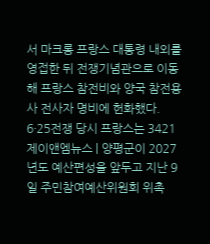서 마크롱 프랑스 대통령 내외를 영접한 뒤 전쟁기념관으로 이동해 프랑스 참전비와 양국 참전용사 전사자 명비에 헌화했다. 6·25전쟁 당시 프랑스는 3421
제이앤엠뉴스 | 양평군이 2027년도 예산편성을 앞두고 지난 9일 주민참여예산위원회 위촉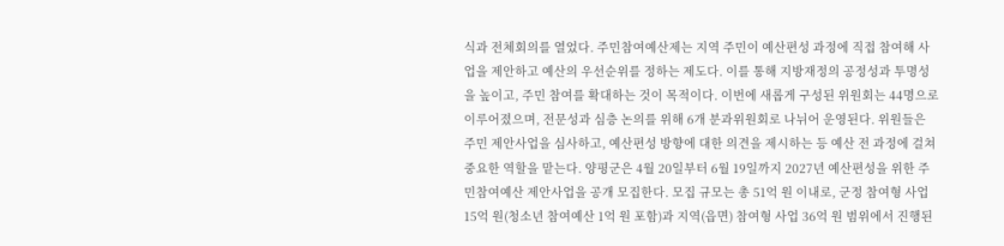식과 전체회의를 열었다. 주민참여예산제는 지역 주민이 예산편성 과정에 직접 참여해 사업을 제안하고 예산의 우선순위를 정하는 제도다. 이를 통해 지방재정의 공정성과 투명성을 높이고, 주민 참여를 확대하는 것이 목적이다. 이번에 새롭게 구성된 위원회는 44명으로 이루어졌으며, 전문성과 심층 논의를 위해 6개 분과위원회로 나뉘어 운영된다. 위원들은 주민 제안사업을 심사하고, 예산편성 방향에 대한 의견을 제시하는 등 예산 전 과정에 걸쳐 중요한 역할을 맡는다. 양평군은 4월 20일부터 6월 19일까지 2027년 예산편성을 위한 주민참여예산 제안사업을 공개 모집한다. 모집 규모는 총 51억 원 이내로, 군정 참여형 사업 15억 원(청소년 참여예산 1억 원 포함)과 지역(읍면) 참여형 사업 36억 원 범위에서 진행된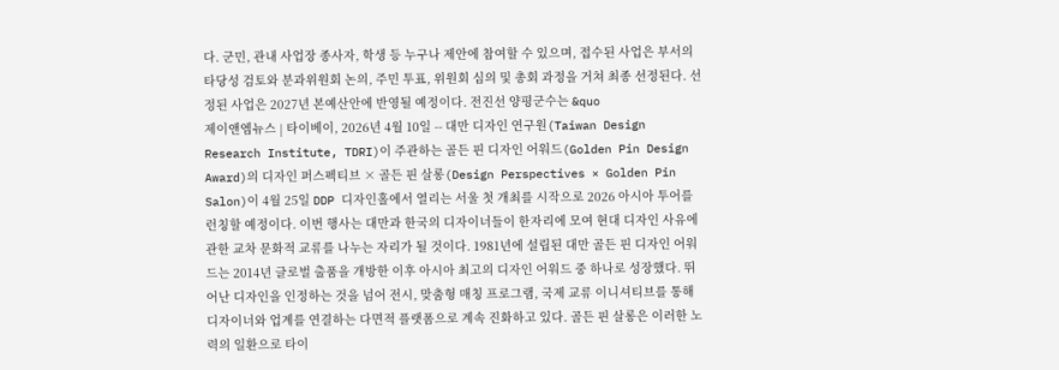다. 군민, 관내 사업장 종사자, 학생 등 누구나 제안에 참여할 수 있으며, 접수된 사업은 부서의 타당성 검토와 분과위원회 논의, 주민 투표, 위원회 심의 및 총회 과정을 거쳐 최종 선정된다. 선정된 사업은 2027년 본예산안에 반영될 예정이다. 전진선 양평군수는 &quo
제이앤엠뉴스 | 타이베이, 2026년 4월 10일 -- 대만 디자인 연구원(Taiwan Design Research Institute, TDRI)이 주관하는 골든 핀 디자인 어워드(Golden Pin Design Award)의 디자인 퍼스펙티브 × 골든 핀 살롱(Design Perspectives × Golden Pin Salon)이 4월 25일 DDP 디자인홀에서 열리는 서울 첫 개최를 시작으로 2026 아시아 투어를 런칭할 예정이다. 이번 행사는 대만과 한국의 디자이너들이 한자리에 모여 현대 디자인 사유에 관한 교차 문화적 교류를 나누는 자리가 될 것이다. 1981년에 설립된 대만 골든 핀 디자인 어워드는 2014년 글로벌 출품을 개방한 이후 아시아 최고의 디자인 어워드 중 하나로 성장했다. 뛰어난 디자인을 인정하는 것을 넘어 전시, 맞춤형 매칭 프로그램, 국제 교류 이니셔티브를 통해 디자이너와 업계를 연결하는 다면적 플랫폼으로 계속 진화하고 있다. 골든 핀 살롱은 이러한 노력의 일환으로 타이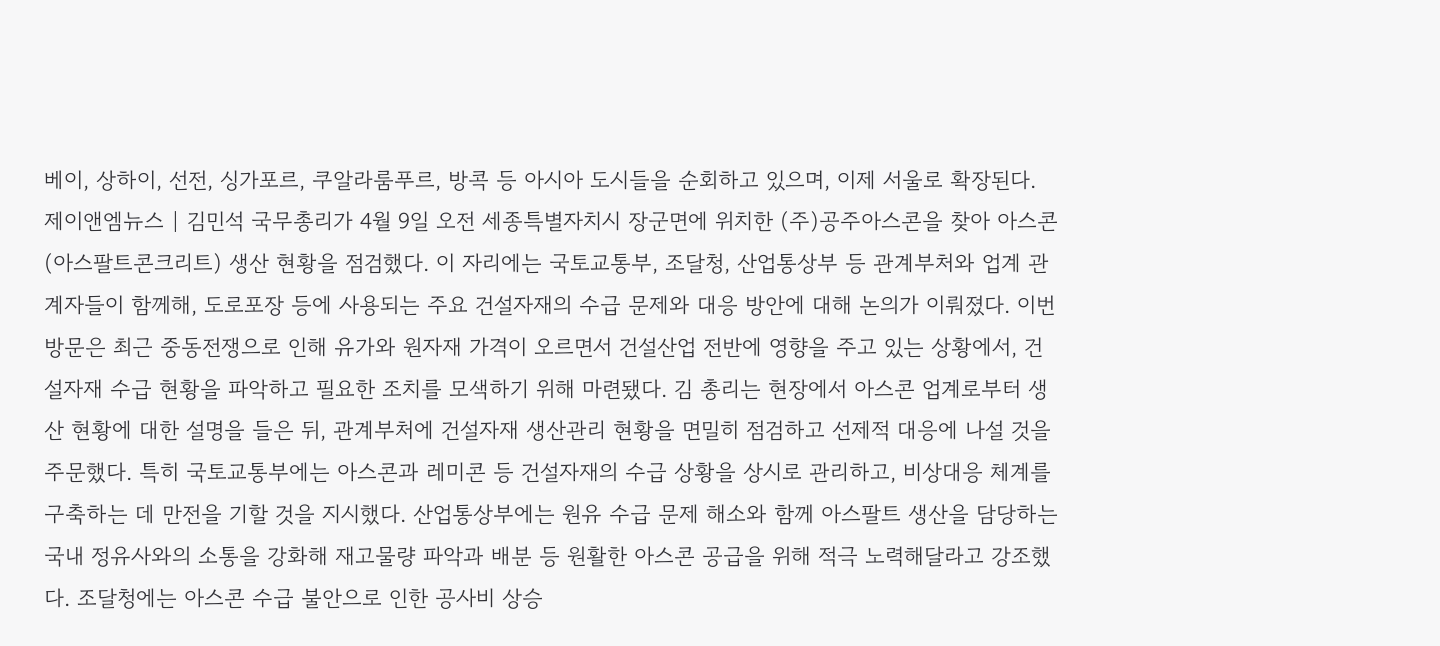베이, 상하이, 선전, 싱가포르, 쿠알라룸푸르, 방콕 등 아시아 도시들을 순회하고 있으며, 이제 서울로 확장된다.
제이앤엠뉴스 | 김민석 국무총리가 4월 9일 오전 세종특별자치시 장군면에 위치한 (주)공주아스콘을 찾아 아스콘(아스팔트콘크리트) 생산 현황을 점검했다. 이 자리에는 국토교통부, 조달청, 산업통상부 등 관계부처와 업계 관계자들이 함께해, 도로포장 등에 사용되는 주요 건설자재의 수급 문제와 대응 방안에 대해 논의가 이뤄졌다. 이번 방문은 최근 중동전쟁으로 인해 유가와 원자재 가격이 오르면서 건설산업 전반에 영향을 주고 있는 상황에서, 건설자재 수급 현황을 파악하고 필요한 조치를 모색하기 위해 마련됐다. 김 총리는 현장에서 아스콘 업계로부터 생산 현황에 대한 설명을 들은 뒤, 관계부처에 건설자재 생산관리 현황을 면밀히 점검하고 선제적 대응에 나설 것을 주문했다. 특히 국토교통부에는 아스콘과 레미콘 등 건설자재의 수급 상황을 상시로 관리하고, 비상대응 체계를 구축하는 데 만전을 기할 것을 지시했다. 산업통상부에는 원유 수급 문제 해소와 함께 아스팔트 생산을 담당하는 국내 정유사와의 소통을 강화해 재고물량 파악과 배분 등 원활한 아스콘 공급을 위해 적극 노력해달라고 강조했다. 조달청에는 아스콘 수급 불안으로 인한 공사비 상승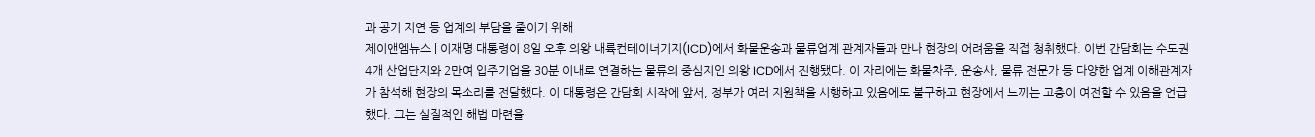과 공기 지연 등 업계의 부담을 줄이기 위해
제이앤엠뉴스 | 이재명 대통령이 8일 오후 의왕 내륙컨테이너기지(ICD)에서 화물운송과 물류업계 관계자들과 만나 현장의 어려움을 직접 청취했다. 이번 간담회는 수도권 4개 산업단지와 2만여 입주기업을 30분 이내로 연결하는 물류의 중심지인 의왕 ICD에서 진행됐다. 이 자리에는 화물차주, 운송사, 물류 전문가 등 다양한 업계 이해관계자가 참석해 현장의 목소리를 전달했다. 이 대통령은 간담회 시작에 앞서, 정부가 여러 지원책을 시행하고 있음에도 불구하고 현장에서 느끼는 고충이 여전할 수 있음을 언급했다. 그는 실질적인 해법 마련을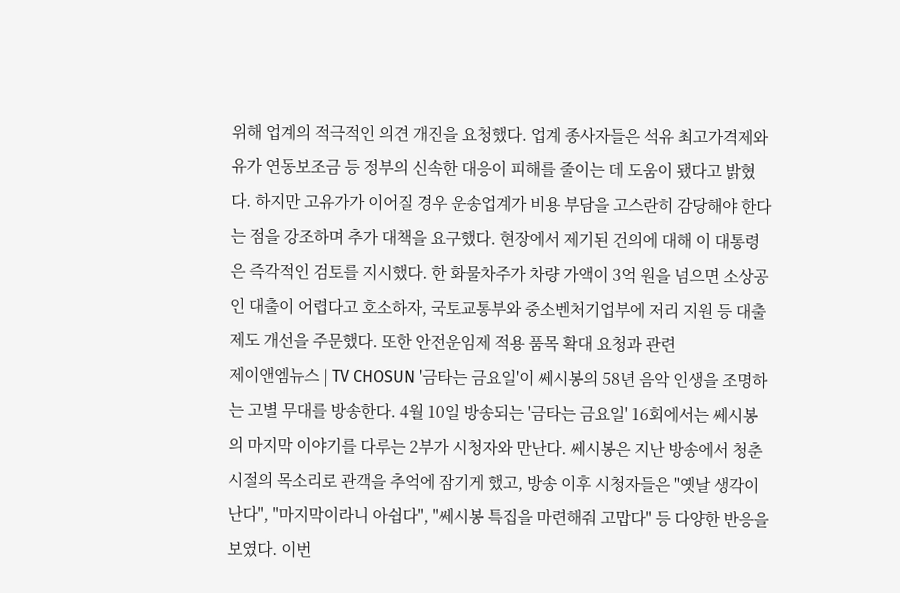위해 업계의 적극적인 의견 개진을 요청했다. 업계 종사자들은 석유 최고가격제와 유가 연동보조금 등 정부의 신속한 대응이 피해를 줄이는 데 도움이 됐다고 밝혔다. 하지만 고유가가 이어질 경우 운송업계가 비용 부담을 고스란히 감당해야 한다는 점을 강조하며 추가 대책을 요구했다. 현장에서 제기된 건의에 대해 이 대통령은 즉각적인 검토를 지시했다. 한 화물차주가 차량 가액이 3억 원을 넘으면 소상공인 대출이 어렵다고 호소하자, 국토교통부와 중소벤처기업부에 저리 지원 등 대출 제도 개선을 주문했다. 또한 안전운임제 적용 품목 확대 요청과 관련
제이앤엠뉴스 | TV CHOSUN '금타는 금요일'이 쎄시봉의 58년 음악 인생을 조명하는 고별 무대를 방송한다. 4월 10일 방송되는 '금타는 금요일' 16회에서는 쎄시봉의 마지막 이야기를 다루는 2부가 시청자와 만난다. 쎄시봉은 지난 방송에서 청춘 시절의 목소리로 관객을 추억에 잠기게 했고, 방송 이후 시청자들은 "옛날 생각이 난다", "마지막이라니 아쉽다", "쎄시봉 특집을 마련해줘 고맙다" 등 다양한 반응을 보였다. 이번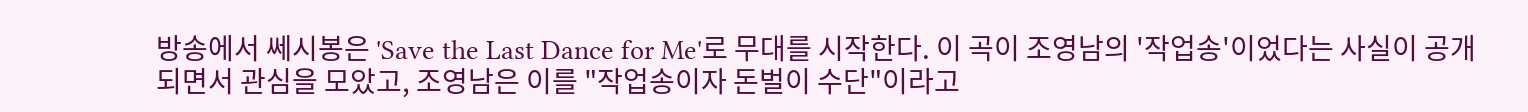방송에서 쎄시봉은 'Save the Last Dance for Me'로 무대를 시작한다. 이 곡이 조영남의 '작업송'이었다는 사실이 공개되면서 관심을 모았고, 조영남은 이를 "작업송이자 돈벌이 수단"이라고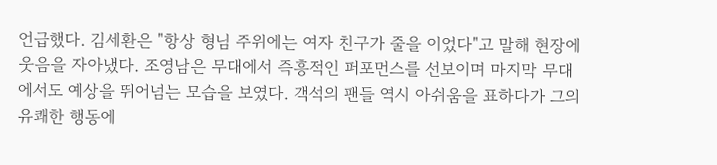언급했다. 김세환은 "항상 형님 주위에는 여자 친구가 줄을 이었다"고 말해 현장에 웃음을 자아냈다. 조영남은 무대에서 즉흥적인 퍼포먼스를 선보이며 마지막 무대에서도 예상을 뛰어넘는 모습을 보였다. 객석의 팬들 역시 아쉬움을 표하다가 그의 유쾌한 행동에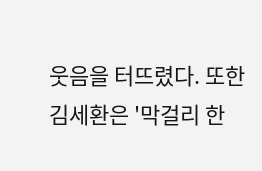웃음을 터뜨렸다. 또한 김세환은 '막걸리 한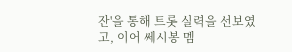잔'을 통해 트롯 실력을 선보였고, 이어 쎄시봉 멤